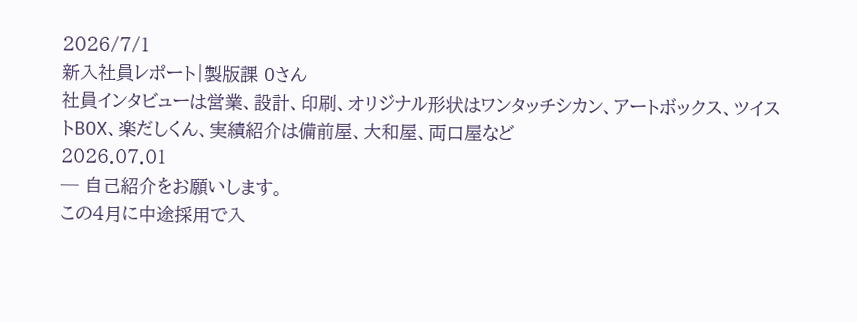2026/7/1
新入社員レポート|製版課 Oさん
社員インタビューは営業、設計、印刷、オリジナル形状はワンタッチシカン、アートボックス、ツイストBOX、楽だしくん、実績紹介は備前屋、大和屋、両口屋など
2026.07.01
─ 自己紹介をお願いします。
この4月に中途採用で入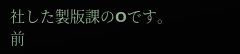社した製版課のOです。
前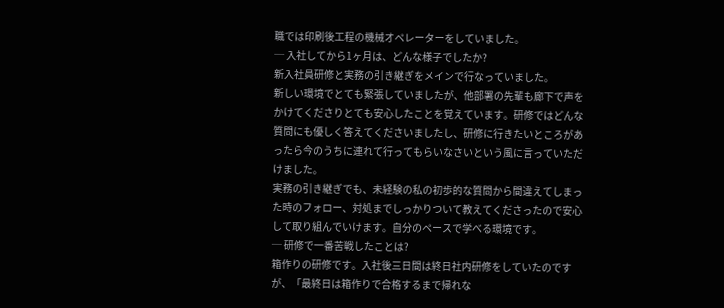職では印刷後工程の機械オペレーターをしていました。
─ 入社してから1ヶ月は、どんな様子でしたか?
新入社員研修と実務の引き継ぎをメインで行なっていました。
新しい環境でとても緊張していましたが、他部署の先輩も廊下で声をかけてくださりとても安心したことを覚えています。研修ではどんな質問にも優しく答えてくださいましたし、研修に行きたいところがあったら今のうちに連れて行ってもらいなさいという風に言っていただけました。
実務の引き継ぎでも、未経験の私の初歩的な質問から間違えてしまった時のフォロー、対処までしっかりついて教えてくださったので安心して取り組んでいけます。自分のペースで学べる環境です。
─ 研修で一番苦戦したことは?
箱作りの研修です。入社後三日間は終日社内研修をしていたのですが、「最終日は箱作りで合格するまで帰れな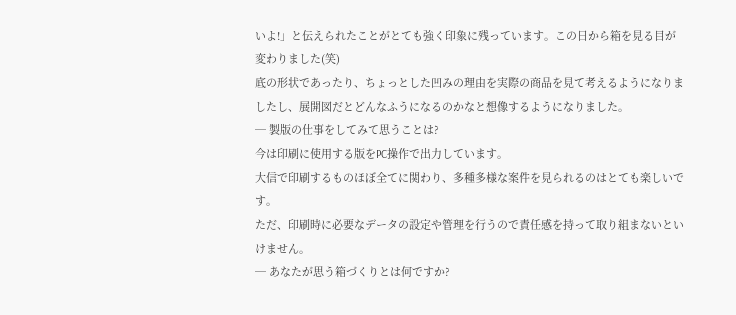いよ!」と伝えられたことがとても強く印象に残っています。この日から箱を見る目が変わりました(笑)
底の形状であったり、ちょっとした凹みの理由を実際の商品を見て考えるようになりましたし、展開図だとどんなふうになるのかなと想像するようになりました。
─ 製版の仕事をしてみて思うことは?
今は印刷に使用する版をPC操作で出力しています。
大信で印刷するものほぼ全てに関わり、多種多様な案件を見られるのはとても楽しいです。
ただ、印刷時に必要なデータの設定や管理を行うので責任感を持って取り組まないといけません。
─ あなたが思う箱づくりとは何ですか?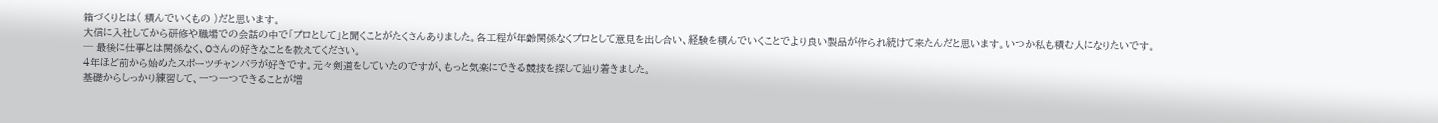箱づくりとは( 積んでいくもの )だと思います。
大信に入社してから研修や職場での会話の中で「プロとして」と聞くことがたくさんありました。各工程が年齢関係なくプロとして意見を出し合い、経験を積んでいくことでより良い製品が作られ続けて来たんだと思います。いつか私も積む人になりたいです。
─ 最後に仕事とは関係なく、Oさんの好きなことを教えてください。
4年ほど前から始めたスポーツチャンバラが好きです。元々剣道をしていたのですが、もっと気楽にできる競技を探して辿り着きました。
基礎からしっかり練習して、一つ一つできることが増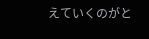えていくのがと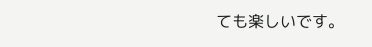ても楽しいです。